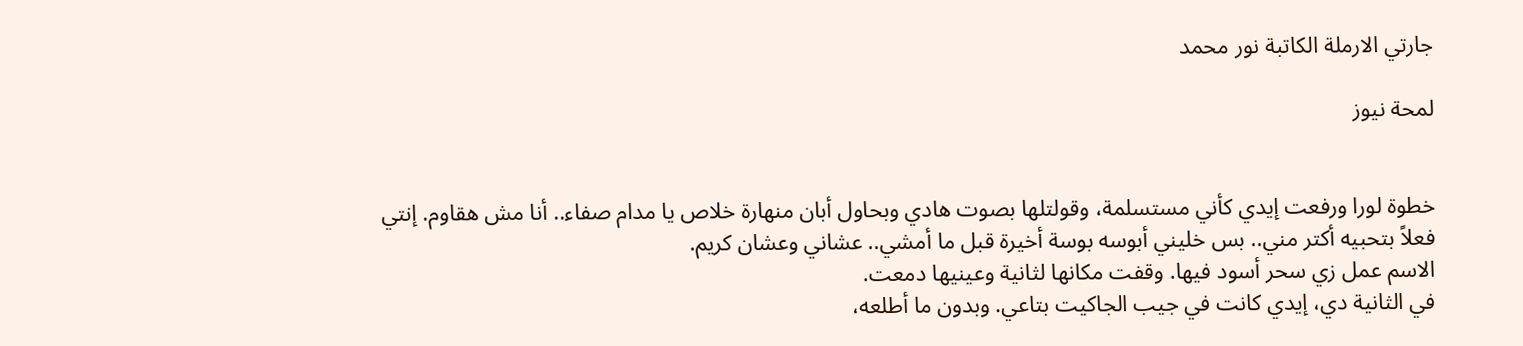جارتي الارملة الكاتبة نور محمد

لمحة نيوز


خطوة لورا ورفعت إيدي كأني مستسلمة، وقولتلها بصوت هادي وبحاول أبان منهارة خلاص يا مدام صفاء.. أنا مش هقاوم. إنتي فعلاً بتحبيه أكتر مني.. بس خليني أبوسه بوسة أخيرة قبل ما أمشي.. عشاني وعشان كريم.
الاسم عمل زي سحر أسود فيها. وقفت مكانها لثانية وعينيها دمعت.
في الثانية دي، إيدي كانت في جيب الجاكيت بتاعي. وبدون ما أطلعه،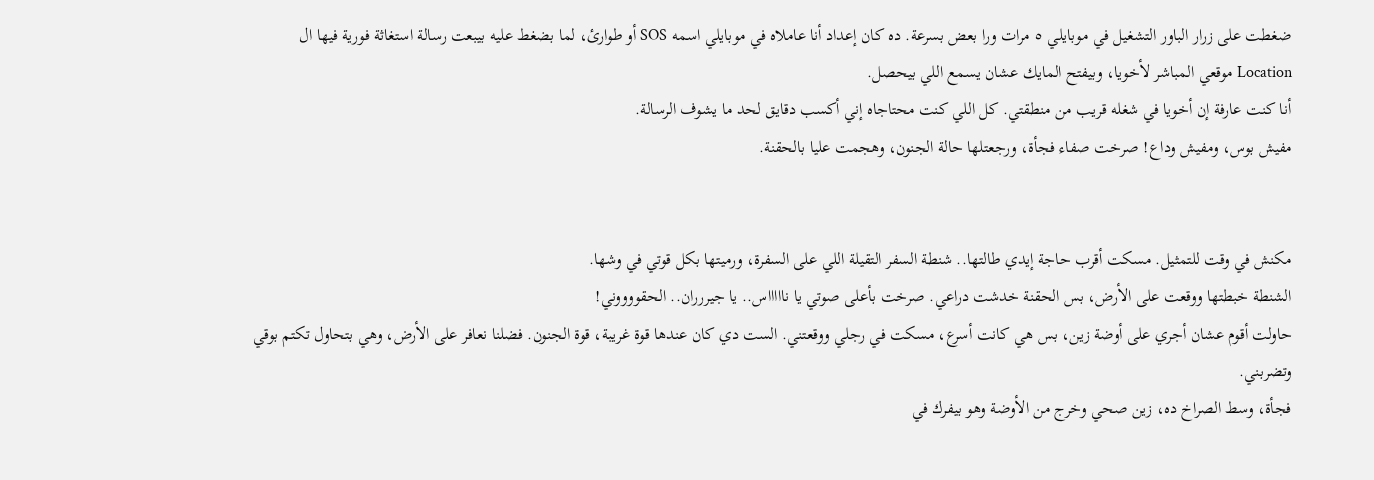ضغطت على زرار الباور التشغيل في موبايلي ٥ مرات ورا بعض بسرعة. ده كان إعداد أنا عاملاه في موبايلي اسمه SOS أو طوارئ، لما بضغط عليه بيبعت رسالة استغاثة فورية فيها ال Location موقعي المباشر لأخويا، وبيفتح المايك عشان يسمع اللي بيحصل.
أنا كنت عارفة إن أخويا في شغله قريب من منطقتي. كل اللي كنت محتاجاه إني أكسب دقايق لحد ما يشوف الرسالة.
مفيش بوس، ومفيش وداع! صرخت صفاء فجأة، ورجعتلها حالة الجنون، وهجمت عليا بالحقنة.


مكنش في وقت للتمثيل. مسكت أقرب حاجة إيدي طالتها.. شنطة السفر التقيلة اللي على السفرة، ورميتها بكل قوتي في وشها.
الشنطة خبطتها ووقعت على الأرض، بس الحقنة خدشت دراعي. صرخت بأعلى صوتي يا ناااااس.. يا جيررران.. الحقووووني!
حاولت أقوم عشان أجري على أوضة زين، بس هي كانت أسرع، مسكت في رجلي ووقعتني. الست دي كان عندها قوة غريبة، قوة الجنون. فضلنا نعافر على الأرض، وهي بتحاول تكتم بوقي وتضربني.
فجأة، وسط الصراخ ده، زين صحي وخرج من الأوضة وهو بيفرك في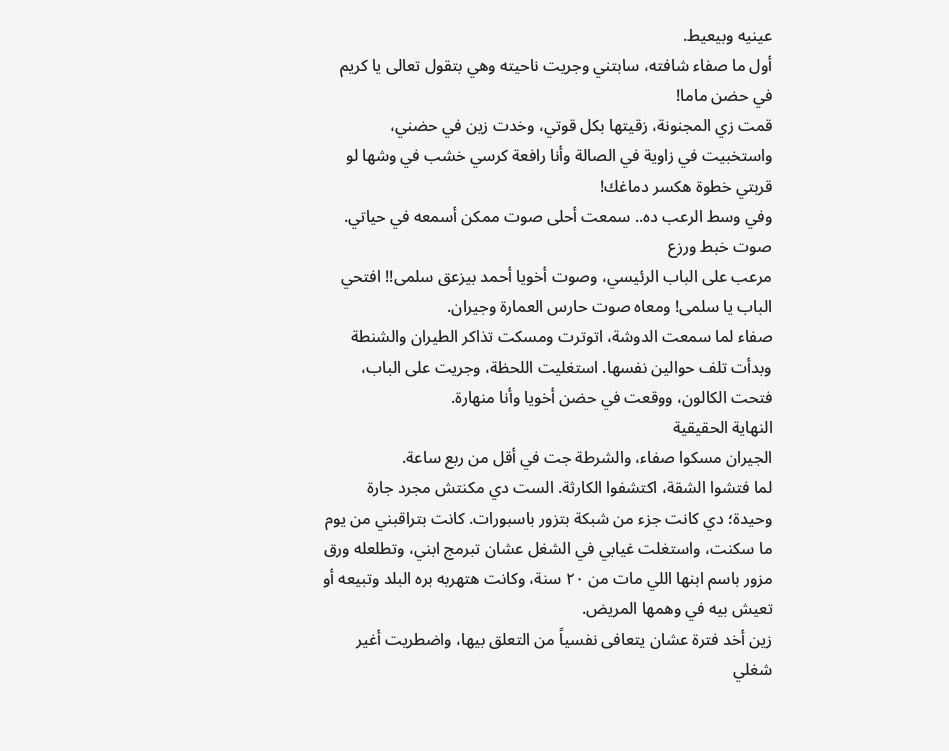عينيه وبيعيط.
أول ما صفاء شافته، سابتني وجريت ناحيته وهي بتقول تعالى يا كريم في حضن ماما!
قمت زي المجنونة، زقيتها بكل قوتي، وخدت زين في حضني، واستخبيت في زاوية في الصالة وأنا رافعة كرسي خشب في وشها لو قربتي خطوة هكسر دماغك!
وفي وسط الرعب ده.. سمعت أحلى صوت ممكن أسمعه في حياتي.
صوت خبط ورزع
مرعب على الباب الرئيسي، وصوت أخويا أحمد بيزعق سلمى!! افتحي الباب يا سلمى! ومعاه صوت حارس العمارة وجيران.
صفاء لما سمعت الدوشة، اتوترت ومسكت تذاكر الطيران والشنطة وبدأت تلف حوالين نفسها. استغليت اللحظة، وجريت على الباب، فتحت الكالون، ووقعت في حضن أخويا وأنا منهارة.
النهاية الحقيقية
الجيران مسكوا صفاء، والشرطة جت في أقل من ربع ساعة.
لما فتشوا الشقة، اكتشفوا الكارثة. الست دي مكنتش مجرد جارة وحيدة؛ دي كانت جزء من شبكة بتزور باسبورات. كانت بتراقبني من يوم ما سكنت، واستغلت غيابي في الشغل عشان تبرمج ابني، وتطلعله ورق مزور باسم ابنها اللي مات من ٢٠ سنة، وكانت هتهربه بره البلد وتبيعه أو تعيش بيه في وهمها المريض.
زين أخد فترة عشان يتعافى نفسياً من التعلق بيها، واضطريت أغير شغلي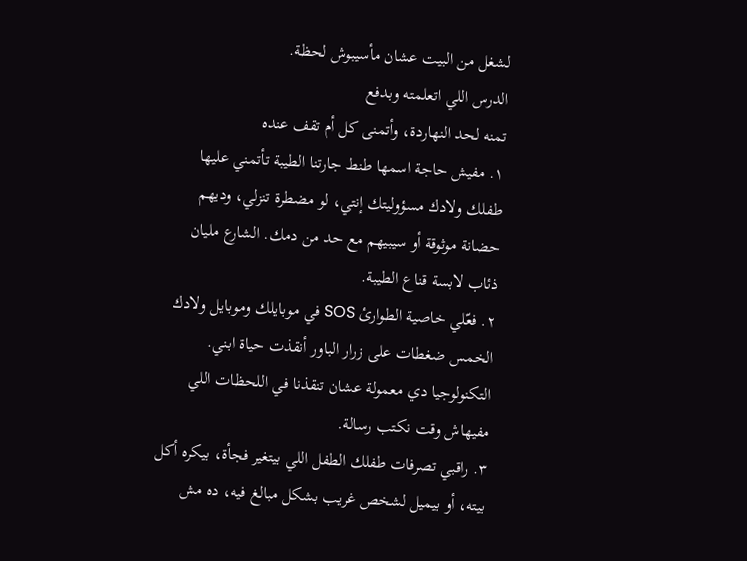لشغل من البيت عشان مأسيبوش لحظة.
الدرس اللي اتعلمته وبدفع
تمنه لحد النهاردة، وأتمنى كل أم تقف عنده
١. مفيش حاجة اسمها طنط جارتنا الطيبة تأتمني عليها طفلك ولادك مسؤوليتك إنتي، لو مضطرة تنزلي، وديهم حضانة موثوقة أو سيبيهم مع حد من دمك. الشارع مليان ذئاب لابسة قناع الطيبة.
٢. فعّلي خاصية الطوارئ SOS في موبايلك وموبايل ولادك الخمس ضغطات على زرار الباور أنقذت حياة ابني. التكنولوجيا دي معمولة عشان تنقذنا في اللحظات اللي مفيهاش وقت نكتب رسالة.
٣. راقبي تصرفات طفلك الطفل اللي بيتغير فجأة، بيكره أكل بيته، أو بيميل لشخص غريب بشكل مبالغ فيه، ده مش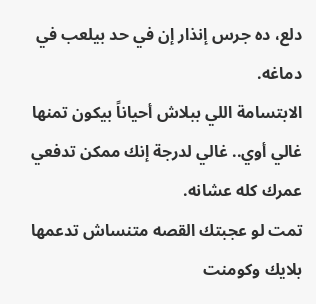دلع، ده جرس إنذار إن في حد بيلعب في دماغه.
الابتسامة اللي ببلاش أحياناً بيكون تمنها غالي أوي.. غالي لدرجة إنك ممكن تدفعي عمرك كله عشانه.
تمت لو عجبتك القصه متنساش تدعمها بلايك وكومنت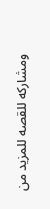ومشاركه للقصه للمزيد من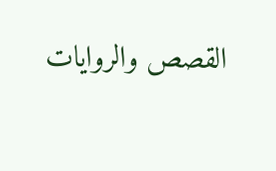القصص والروايات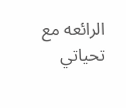الرائعه مع تحياتي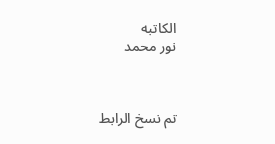الكاتبه
نور محمد



تم نسخ الرابط